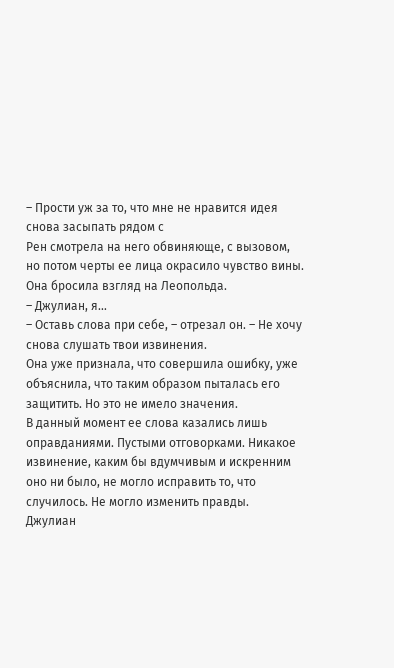– Прости уж за то, что мне не нравится идея снова засыпать рядом с
Рен смотрела на него обвиняюще, с вызовом, но потом черты ее лица окрасило чувство вины. Она бросила взгляд на Леопольда.
– Джулиан, я…
– Оставь слова при себе, – отрезал он. – Не хочу снова слушать твои извинения.
Она уже признала, что совершила ошибку, уже объяснила, что таким образом пыталась его защитить. Но это не имело значения.
В данный момент ее слова казались лишь оправданиями. Пустыми отговорками. Никакое извинение, каким бы вдумчивым и искренним оно ни было, не могло исправить то, что случилось. Не могло изменить правды.
Джулиан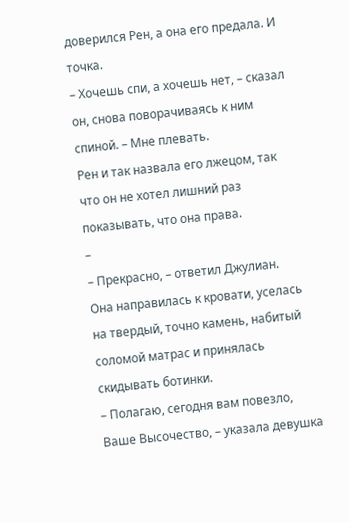доверился Рен, а она его предала. И точка.
– Хочешь спи, а хочешь нет, – сказал он, снова поворачиваясь к ним спиной. – Мне плевать.
Рен и так назвала его лжецом, так что он не хотел лишний раз показывать, что она права.
–
– Прекрасно, – ответил Джулиан.
Она направилась к кровати, уселась на твердый, точно камень, набитый соломой матрас и принялась скидывать ботинки.
– Полагаю, сегодня вам повезло, Ваше Высочество, – указала девушка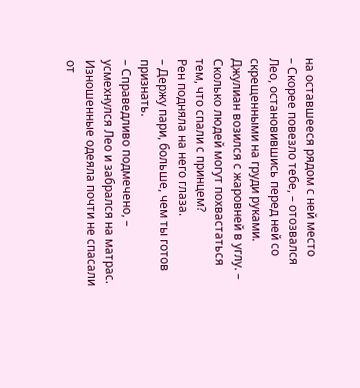на оставшееся рядом с ней место
– Скорее повезло тебе, – отозвался Лео, остановившись перед ней со скрещенными на груди руками. Джулиан возился с жаровней в углу. – Сколько людей могут похвастаться тем, что спали с принцем?
Рен подняла на него глаза.
– Держу пари, больше, чем ты готов признать.
– Справедливо подмечено, – усмехнулся Лео и забрался на матрас.
Изношенные одеяла почти не спасали от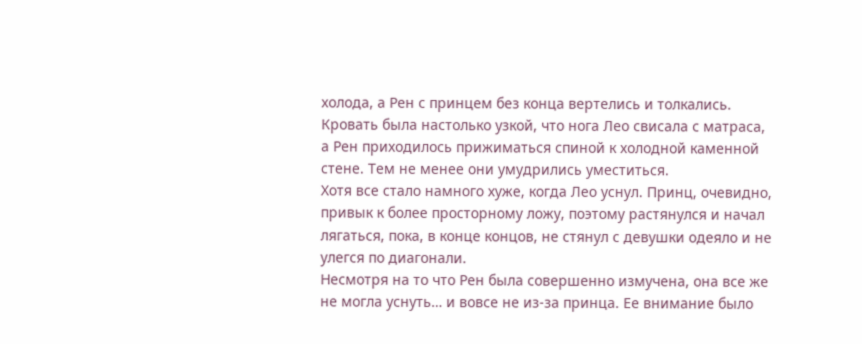холода, а Рен с принцем без конца вертелись и толкались. Кровать была настолько узкой, что нога Лео свисала с матраса, а Рен приходилось прижиматься спиной к холодной каменной стене. Тем не менее они умудрились уместиться.
Хотя все стало намного хуже, когда Лео уснул. Принц, очевидно, привык к более просторному ложу, поэтому растянулся и начал лягаться, пока, в конце концов, не стянул с девушки одеяло и не улегся по диагонали.
Несмотря на то что Рен была совершенно измучена, она все же не могла уснуть… и вовсе не из-за принца. Ее внимание было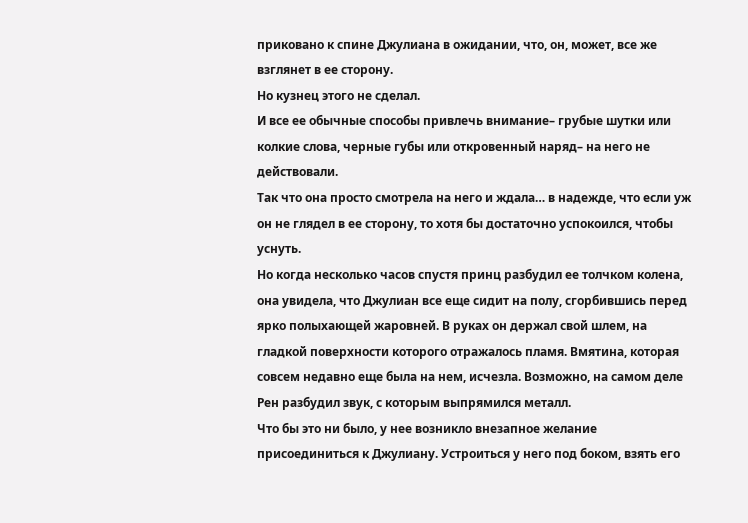приковано к спине Джулиана в ожидании, что, он, может, все же взглянет в ее сторону.
Но кузнец этого не сделал.
И все ее обычные способы привлечь внимание– грубые шутки или колкие слова, черные губы или откровенный наряд– на него не действовали.
Так что она просто смотрела на него и ждала… в надежде, что если уж он не глядел в ее сторону, то хотя бы достаточно успокоился, чтобы уснуть.
Но когда несколько часов спустя принц разбудил ее толчком колена, она увидела, что Джулиан все еще сидит на полу, сгорбившись перед ярко полыхающей жаровней. В руках он держал свой шлем, на гладкой поверхности которого отражалось пламя. Вмятина, которая совсем недавно еще была на нем, исчезла. Возможно, на самом деле Рен разбудил звук, с которым выпрямился металл.
Что бы это ни было, у нее возникло внезапное желание присоединиться к Джулиану. Устроиться у него под боком, взять его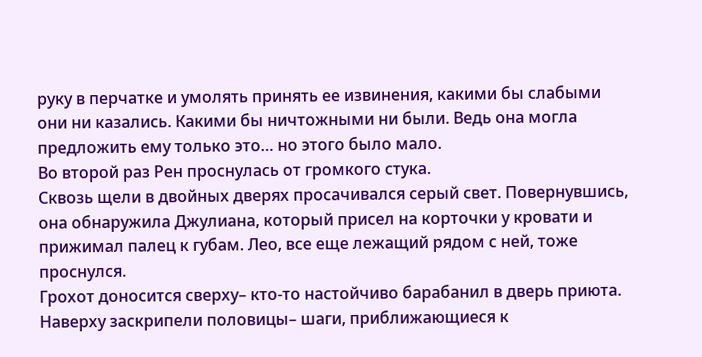руку в перчатке и умолять принять ее извинения, какими бы слабыми они ни казались. Какими бы ничтожными ни были. Ведь она могла предложить ему только это… но этого было мало.
Во второй раз Рен проснулась от громкого стука.
Сквозь щели в двойных дверях просачивался серый свет. Повернувшись, она обнаружила Джулиана, который присел на корточки у кровати и прижимал палец к губам. Лео, все еще лежащий рядом с ней, тоже проснулся.
Грохот доносится сверху– кто-то настойчиво барабанил в дверь приюта.
Наверху заскрипели половицы– шаги, приближающиеся к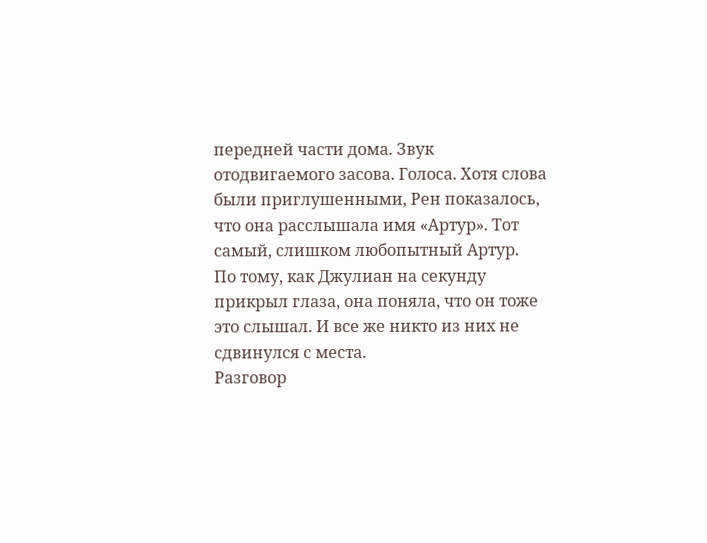передней части дома. Звук отодвигаемого засова. Голоса. Хотя слова были приглушенными, Рен показалось, что она расслышала имя «Артур». Тот самый, слишком любопытный Артур.
По тому, как Джулиан на секунду прикрыл глаза, она поняла, что он тоже это слышал. И все же никто из них не сдвинулся с места.
Разговор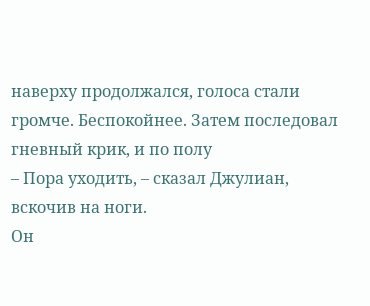наверху продолжался, голоса стали громче. Беспокойнее. Затем последовал гневный крик, и по полу
– Пора уходить, – сказал Джулиан, вскочив на ноги.
Он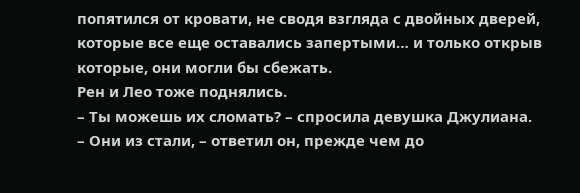попятился от кровати, не сводя взгляда с двойных дверей, которые все еще оставались запертыми… и только открыв которые, они могли бы сбежать.
Рен и Лео тоже поднялись.
– Ты можешь их сломать? – спросила девушка Джулиана.
– Они из стали, – ответил он, прежде чем до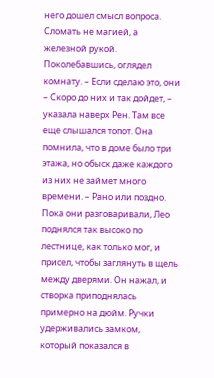него дошел смысл вопроса. Сломать не магией, а железной рукой. Поколебавшись, оглядел комнату. – Если сделаю это, они
– Скоро до них и так дойдет, – указала наверх Рен. Там все еще слышался топот. Она помнила, что в доме было три этажа, но обыск даже каждого из них не займет много времени. – Рано или поздно.
Пока они разговаривали, Лео поднялся так высоко по лестнице, как только мог, и присел, чтобы заглянуть в щель между дверями. Он нажал, и створка приподнялась примерно на дюйм. Ручки удерживались замком, который показался в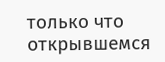только что открывшемся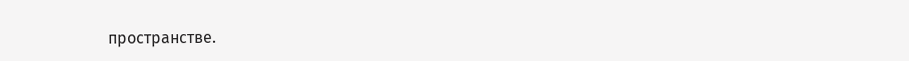пространстве.